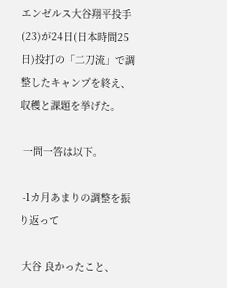エンゼルス大谷翔平投手(23)が24日(日本時間25日)投打の「二刀流」で調整したキャンプを終え、収穫と課題を挙げた。

 一問一答は以下。

 -1カ月あまりの調整を振り返って

 大谷 良かったこと、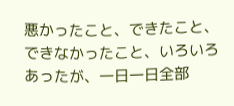悪かったこと、できたこと、できなかったこと、いろいろあったが、一日一日全部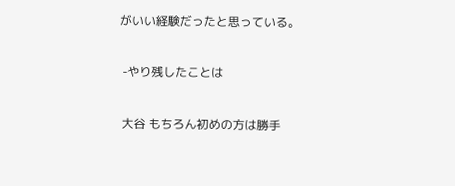がいい経験だったと思っている。

 -やり残したことは

 大谷 もちろん初めの方は勝手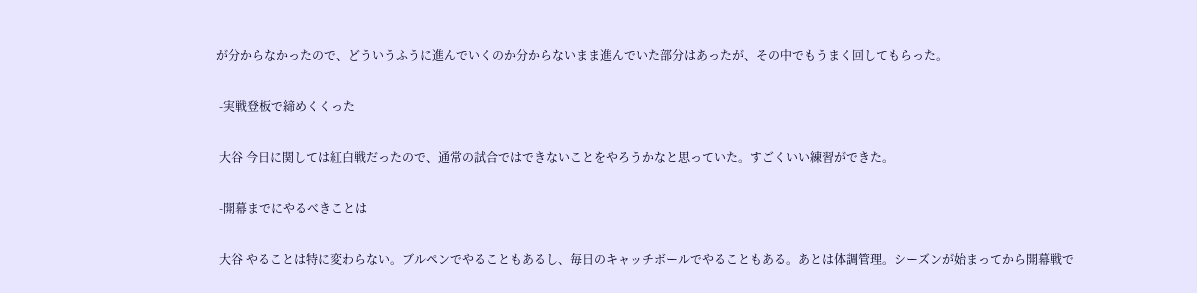が分からなかったので、どういうふうに進んでいくのか分からないまま進んでいた部分はあったが、その中でもうまく回してもらった。

 -実戦登板で締めくくった

 大谷 今日に関しては紅白戦だったので、通常の試合ではできないことをやろうかなと思っていた。すごくいい練習ができた。

 -開幕までにやるべきことは

 大谷 やることは特に変わらない。ブルペンでやることもあるし、毎日のキャッチボールでやることもある。あとは体調管理。シーズンが始まってから開幕戦で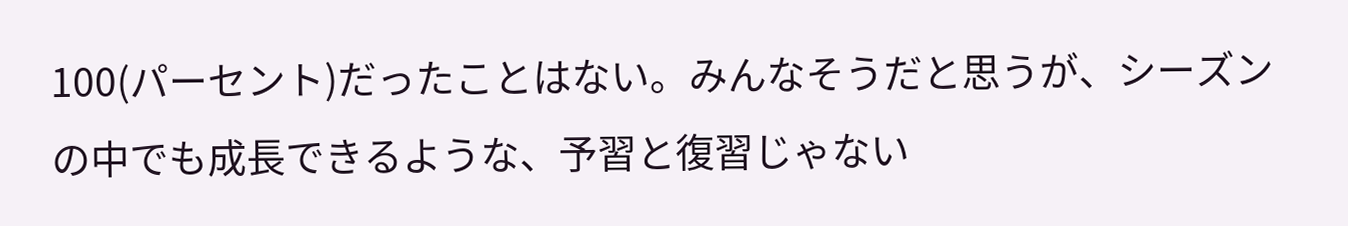100(パーセント)だったことはない。みんなそうだと思うが、シーズンの中でも成長できるような、予習と復習じゃない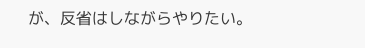が、反省はしながらやりたい。